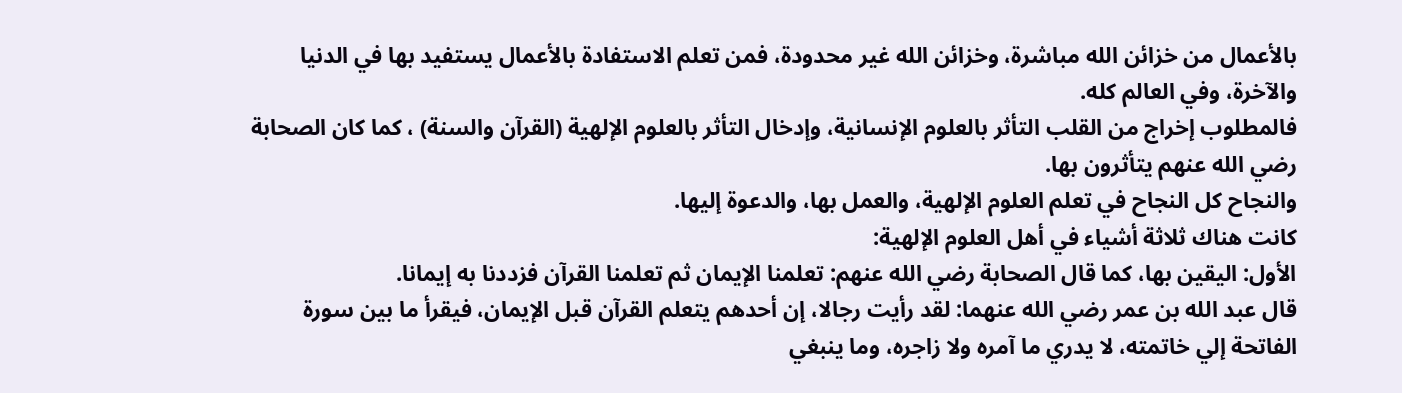بالأعمال من خزائن الله مباشرة، وخزائن الله غير محدودة، فمن تعلم الاستفادة بالأعمال يستفيد بها في الدنيا والآخرة، وفي العالم كله.
فالمطلوب إخراج من القلب التأثر بالعلوم الإنسانية، وإدخال التأثر بالعلوم الإلهية (القرآن والسنة) ، كما كان الصحابة رضي الله عنهم يتأثرون بها.
والنجاح كل النجاح في تعلم العلوم الإلهية، والعمل بها، والدعوة إليها.
كانت هناك ثلاثة أشياء في أهل العلوم الإلهية:
الأول: اليقين بها، كما قال الصحابة رضي الله عنهم: تعلمنا الإيمان ثم تعلمنا القرآن فزددنا به إيمانا.
قال عبد الله بن عمر رضي الله عنهما: لقد رأيت رجالا، إن أحدهم يتعلم القرآن قبل الإيمان، فيقرأ ما بين سورة الفاتحة إلي خاتمته، لا يدري ما آمره ولا زاجره، وما ينبغي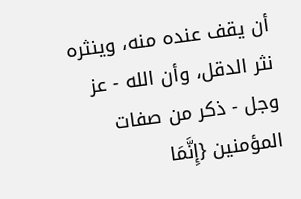أن يقف عنده منه، وينثره نثر الدقل، وأن الله - عز وجل - ذكر من صفات المؤمنين {إِنَّمَا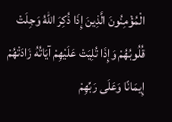الْمُؤْمِنُونَ الَّذِينَ إِذَا ذُكِرَ اللّهُ وَجِلَتْ قُلُوبُهُمْ وَإِذَا تُلِيَتْ عَلَيْهِمْ آيَاتُهُ زَادَتْهُمْ إِيمَانًا وَعَلَى رَبِّهِمْ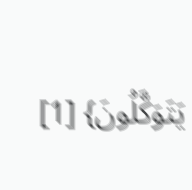يَتَوَكَّلُونَ} [1]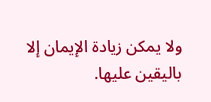ولا يمكن زيادة الإيمان إلا باليقين عليها.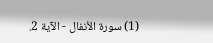(1) سورة الأنفال - الآية 2.